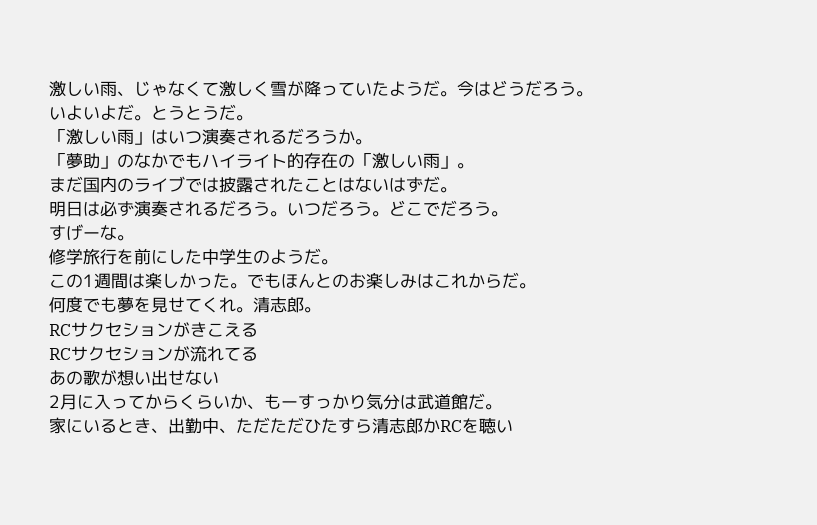激しい雨、じゃなくて激しく雪が降っていたようだ。今はどうだろう。
いよいよだ。とうとうだ。
「激しい雨」はいつ演奏されるだろうか。
「夢助」のなかでもハイライト的存在の「激しい雨」。
まだ国内のライブでは披露されたことはないはずだ。
明日は必ず演奏されるだろう。いつだろう。どこでだろう。
すげーな。
修学旅行を前にした中学生のようだ。
この1週間は楽しかった。でもほんとのお楽しみはこれからだ。
何度でも夢を見せてくれ。清志郎。
RCサクセションがきこえる
RCサクセションが流れてる
あの歌が想い出せない
2月に入ってからくらいか、もーすっかり気分は武道館だ。
家にいるとき、出勤中、ただただひたすら清志郎かRCを聴い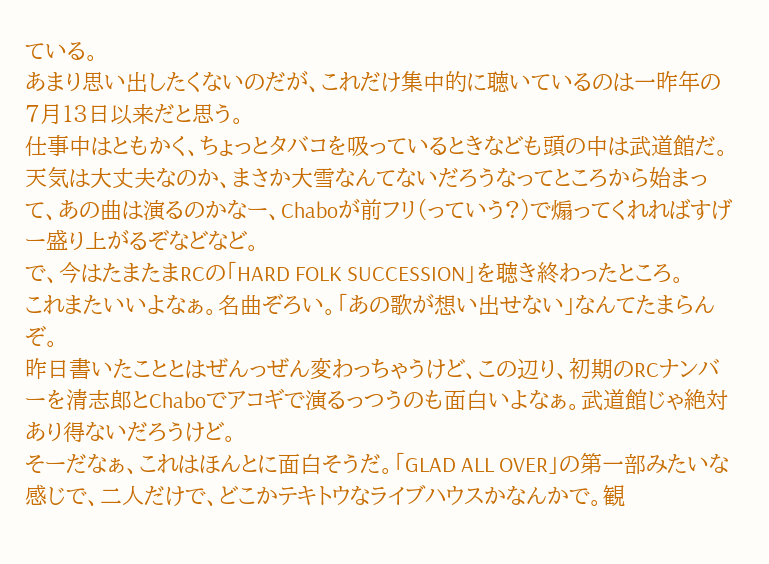ている。
あまり思い出したくないのだが、これだけ集中的に聴いているのは一昨年の7月13日以来だと思う。
仕事中はともかく、ちょっとタバコを吸っているときなども頭の中は武道館だ。
天気は大丈夫なのか、まさか大雪なんてないだろうなってところから始まって、あの曲は演るのかなー、Chaboが前フリ(っていう?)で煽ってくれればすげー盛り上がるぞなどなど。
で、今はたまたまRCの「HARD FOLK SUCCESSION」を聴き終わったところ。
これまたいいよなぁ。名曲ぞろい。「あの歌が想い出せない」なんてたまらんぞ。
昨日書いたこととはぜんっぜん変わっちゃうけど、この辺り、初期のRCナンバーを清志郎とChaboでアコギで演るっつうのも面白いよなぁ。武道館じゃ絶対あり得ないだろうけど。
そーだなぁ、これはほんとに面白そうだ。「GLAD ALL OVER」の第一部みたいな感じで、二人だけで、どこかテキトウなライブハウスかなんかで。観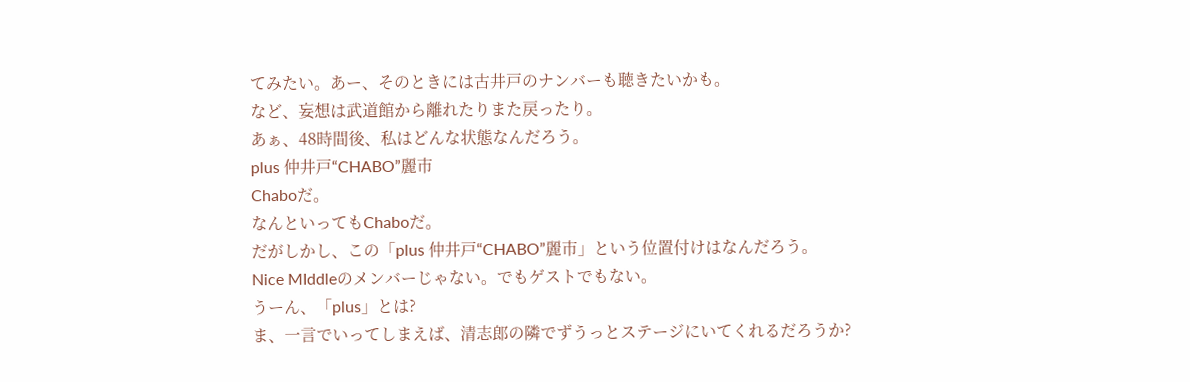てみたい。あー、そのときには古井戸のナンバーも聴きたいかも。
など、妄想は武道館から離れたりまた戻ったり。
あぁ、48時間後、私はどんな状態なんだろう。
plus 仲井戸“CHABO”麗市
Chaboだ。
なんといってもChaboだ。
だがしかし、この「plus 仲井戸“CHABO”麗市」という位置付けはなんだろう。
Nice MIddleのメンバーじゃない。でもゲストでもない。
うーん、「plus」とは?
ま、一言でいってしまえば、清志郎の隣でずうっとステージにいてくれるだろうか?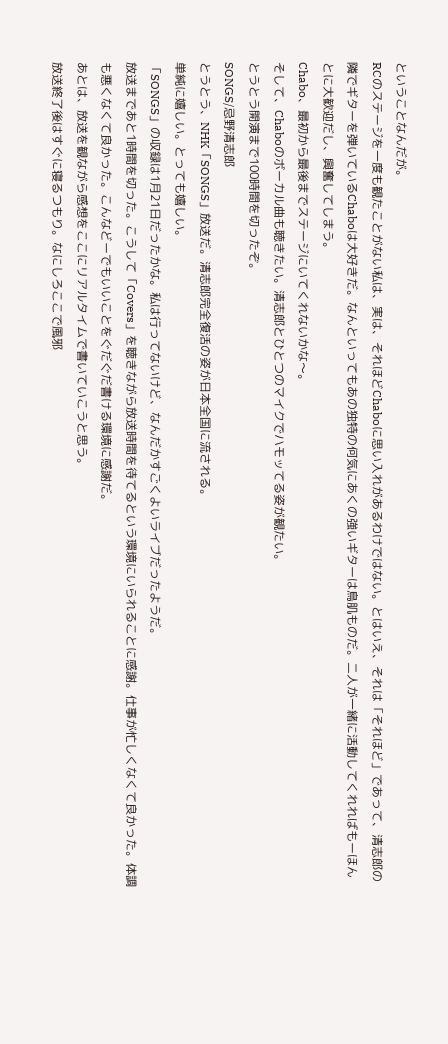ということなんだが。
RCのステージを一度も観たことがない私は、実は、それほどChaboに思い入れがあるわけではない。とはいえ、それは「それほど」であって、清志郎の隣でギターを弾いているChaboは大好きだ。なんといってもあの独特の何気にあくの強いギターは鳥肌ものだ。二人が一緒に活動してくれればもーほんとに大歓迎だし、興奮してしまう。
Chabo、最初から最後までステージにいてくれないかな〜。
そして、Chaboのボーカル曲も聴きたい。清志郎とひとつのマイクでハモッてる姿が観たい。
とうとう開演まで100時間を切ったぞ。
SONGS/忌野清志郎
とうとう、NHK「SONGS」放送だ。清志郎完全復活の姿が日本全国に流される。
単純に嬉しい。とっても嬉しい。
「SONGS」の収録は1月21日だったかな。私は行ってないけど、なんだかすごくよいライブだったようだ。
放送まであと1時間を切った。こうして「Covers」を聴きながら放送時間を待てるという環境にいられることに感謝。仕事が忙しくなくて良かった。体調も悪くなくて良かった。こんなどーでもいいことをぐだぐだ書ける環境に感謝だ。
あとは、放送を観ながら感想をここにリアルタイムで書いていこうと思う。
放送終了後はすぐに寝るつもり。なにしろここで風邪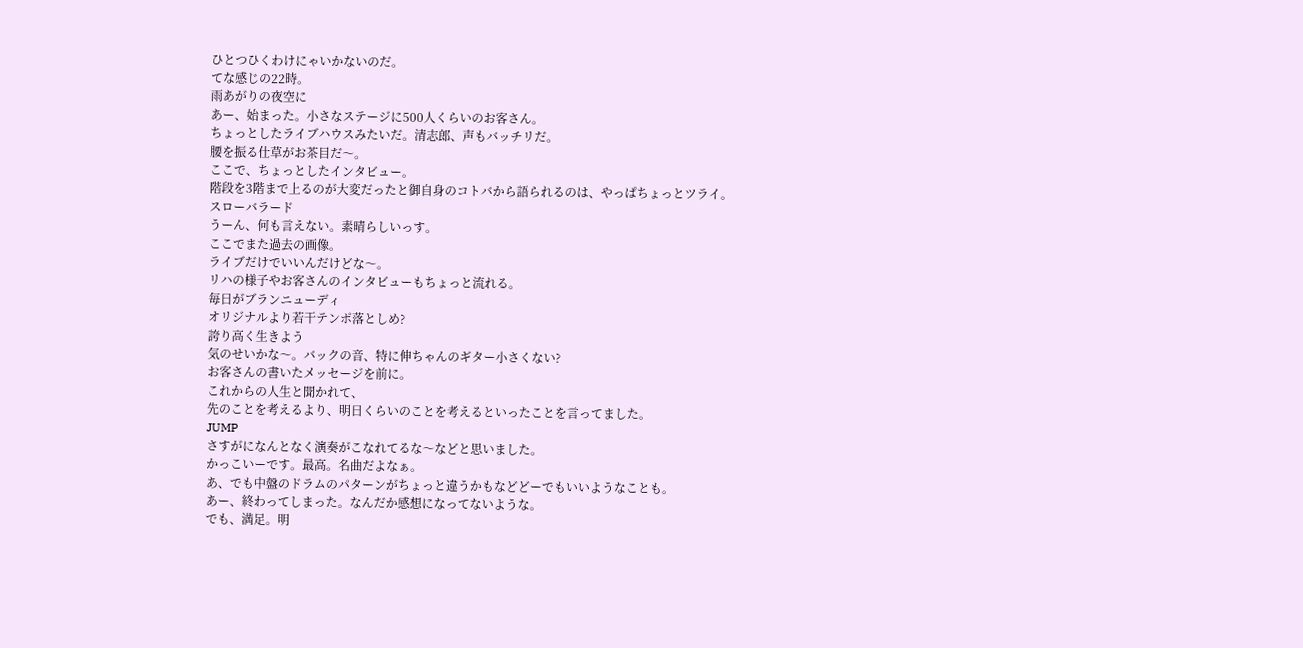ひとつひくわけにゃいかないのだ。
てな感じの22時。
雨あがりの夜空に
あー、始まった。小さなステージに500人くらいのお客さん。
ちょっとしたライブハウスみたいだ。清志郎、声もバッチリだ。
腰を振る仕草がお茶目だ〜。
ここで、ちょっとしたインタビュー。
階段を3階まで上るのが大変だったと御自身のコトバから語られるのは、やっぱちょっとツライ。
スローバラード
うーん、何も言えない。素晴らしいっす。
ここでまた過去の画像。
ライブだけでいいんだけどな〜。
リハの様子やお客さんのインタビューもちょっと流れる。
毎日がブランニューディ
オリジナルより若干テンポ落としめ?
誇り高く生きよう
気のせいかな〜。バックの音、特に伸ちゃんのギター小さくない?
お客さんの書いたメッセージを前に。
これからの人生と聞かれて、
先のことを考えるより、明日くらいのことを考えるといったことを言ってました。
JUMP
さすがになんとなく演奏がこなれてるな〜などと思いました。
かっこいーです。最高。名曲だよなぁ。
あ、でも中盤のドラムのパターンがちょっと違うかもなどどーでもいいようなことも。
あー、終わってしまった。なんだか感想になってないような。
でも、満足。明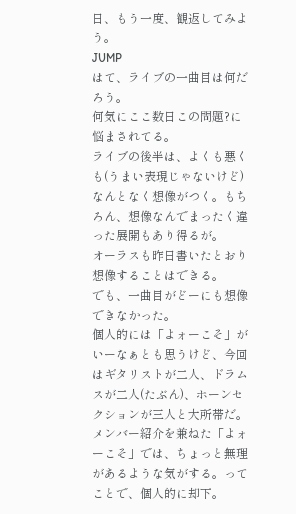日、もう一度、観返してみよう。
JUMP
はて、ライブの一曲目は何だろう。
何気にここ数日この問題?に悩まされてる。
ライブの後半は、よくも悪くも(うまい表現じゃないけど)なんとなく想像がつく。もちろん、想像なんでまったく違った展開もあり得るが。
オーラスも昨日書いたとおり想像することはできる。
でも、一曲目がどーにも想像できなかった。
個人的には「よォーこそ」がいーなぁとも思うけど、今回はギタリストが二人、ドラムスが二人(たぶん)、ホーンセクションが三人と大所帯だ。メンバー紹介を兼ねた「よォーこそ」では、ちょっと無理があるような気がする。ってことで、個人的に却下。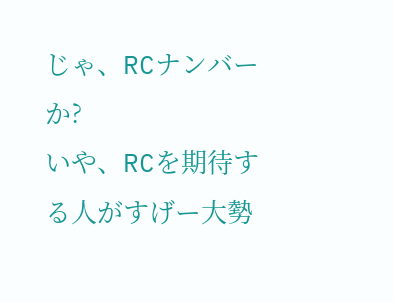じゃ、RCナンバーか?
いや、RCを期待する人がすげー大勢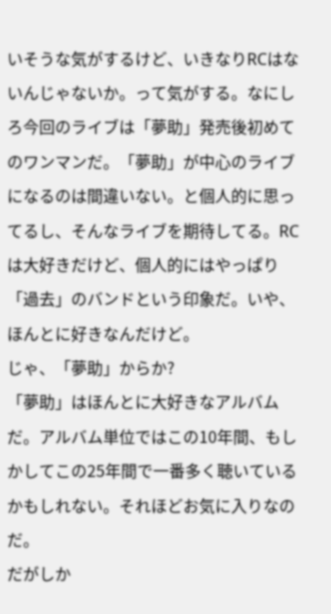いそうな気がするけど、いきなりRCはないんじゃないか。って気がする。なにしろ今回のライブは「夢助」発売後初めてのワンマンだ。「夢助」が中心のライブになるのは間違いない。と個人的に思ってるし、そんなライブを期待してる。RCは大好きだけど、個人的にはやっぱり「過去」のバンドという印象だ。いや、ほんとに好きなんだけど。
じゃ、「夢助」からか?
「夢助」はほんとに大好きなアルバムだ。アルバム単位ではこの10年間、もしかしてこの25年間で一番多く聴いているかもしれない。それほどお気に入りなのだ。
だがしか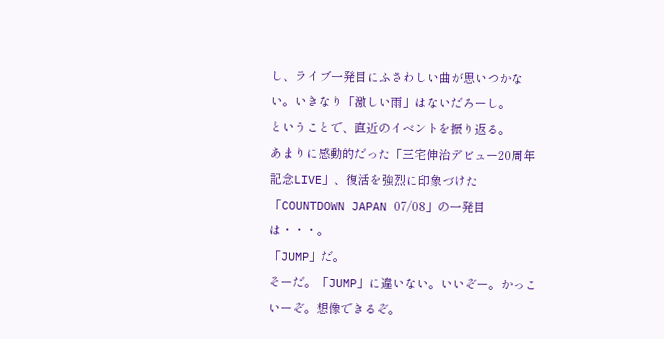し、ライブ一発目にふさわしい曲が思いつかない。いきなり「激しい雨」はないだろーし。
ということで、直近のイベントを振り返る。
あまりに感動的だった「三宅伸治デビュー20周年記念LIVE」、復活を強烈に印象づけた「COUNTDOWN JAPAN 07/08」の一発目は・・・。
「JUMP」だ。
そーだ。「JUMP」に違いない。いいぞー。かっこいーぞ。想像できるぞ。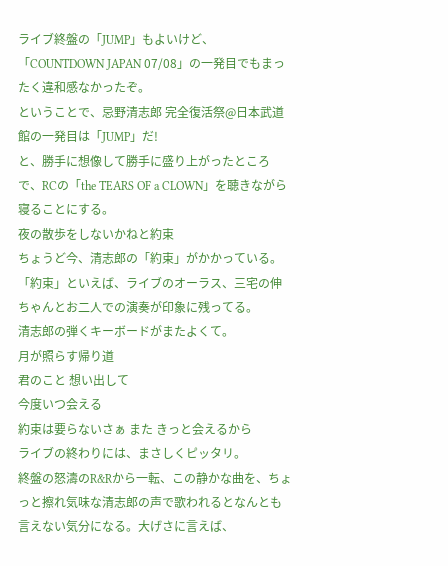ライブ終盤の「JUMP」もよいけど、「COUNTDOWN JAPAN 07/08」の一発目でもまったく違和感なかったぞ。
ということで、忌野清志郎 完全復活祭@日本武道館の一発目は「JUMP」だ!
と、勝手に想像して勝手に盛り上がったところで、RCの「the TEARS OF a CLOWN」を聴きながら寝ることにする。
夜の散歩をしないかねと約束
ちょうど今、清志郎の「約束」がかかっている。
「約束」といえば、ライブのオーラス、三宅の伸ちゃんとお二人での演奏が印象に残ってる。
清志郎の弾くキーボードがまたよくて。
月が照らす帰り道
君のこと 想い出して
今度いつ会える
約束は要らないさぁ また きっと会えるから
ライブの終わりには、まさしくピッタリ。
終盤の怒濤のR&Rから一転、この静かな曲を、ちょっと擦れ気味な清志郎の声で歌われるとなんとも言えない気分になる。大げさに言えば、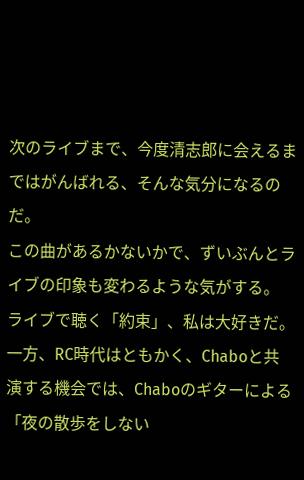次のライブまで、今度清志郎に会えるまではがんばれる、そんな気分になるのだ。
この曲があるかないかで、ずいぶんとライブの印象も変わるような気がする。
ライブで聴く「約束」、私は大好きだ。
一方、RC時代はともかく、Chaboと共演する機会では、Chaboのギターによる「夜の散歩をしない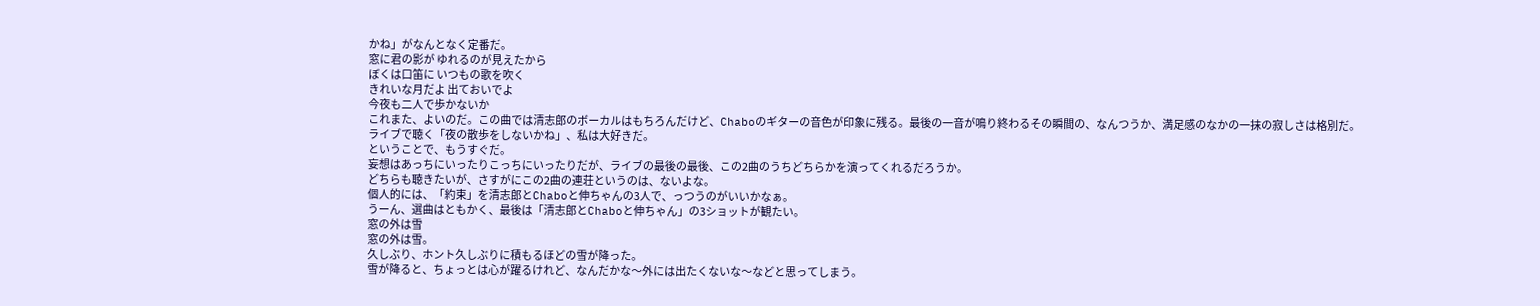かね」がなんとなく定番だ。
窓に君の影が ゆれるのが見えたから
ぼくは口笛に いつもの歌を吹く
きれいな月だよ 出ておいでよ
今夜も二人で歩かないか
これまた、よいのだ。この曲では清志郎のボーカルはもちろんだけど、Chaboのギターの音色が印象に残る。最後の一音が鳴り終わるその瞬間の、なんつうか、満足感のなかの一抹の寂しさは格別だ。
ライブで聴く「夜の散歩をしないかね」、私は大好きだ。
ということで、もうすぐだ。
妄想はあっちにいったりこっちにいったりだが、ライブの最後の最後、この2曲のうちどちらかを演ってくれるだろうか。
どちらも聴きたいが、さすがにこの2曲の連荘というのは、ないよな。
個人的には、「約束」を清志郎とChaboと伸ちゃんの3人で、っつうのがいいかなぁ。
うーん、選曲はともかく、最後は「清志郎とChaboと伸ちゃん」の3ショットが観たい。
窓の外は雪
窓の外は雪。
久しぶり、ホント久しぶりに積もるほどの雪が降った。
雪が降ると、ちょっとは心が躍るけれど、なんだかな〜外には出たくないな〜などと思ってしまう。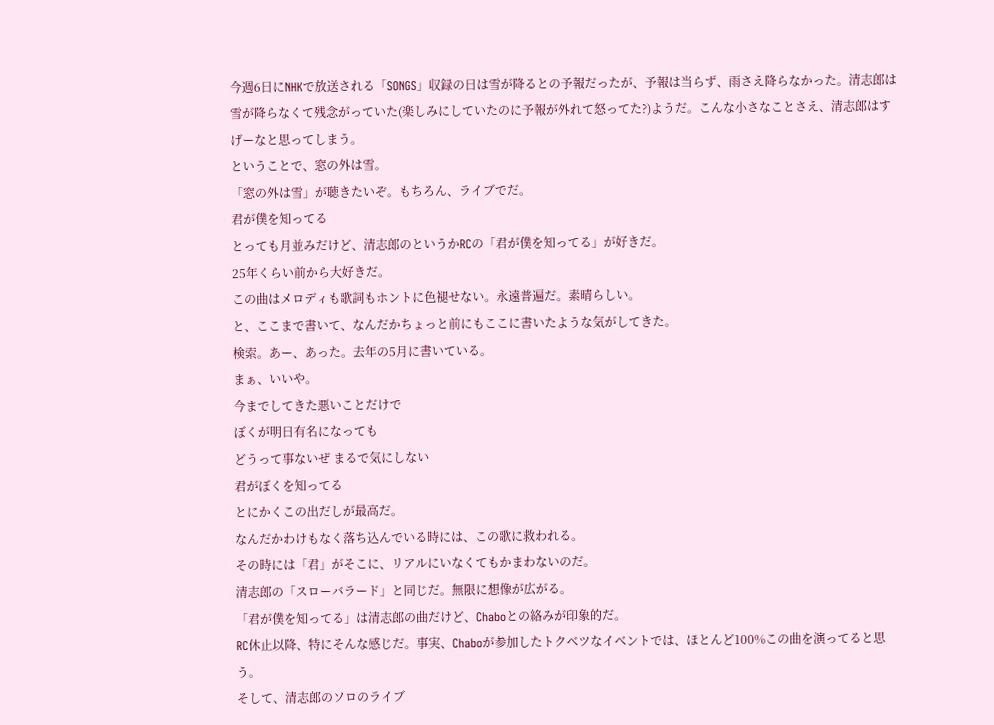今週6日にNHKで放送される「SONGS」収録の日は雪が降るとの予報だったが、予報は当らず、雨さえ降らなかった。清志郎は雪が降らなくて残念がっていた(楽しみにしていたのに予報が外れて怒ってた?)ようだ。こんな小さなことさえ、清志郎はすげーなと思ってしまう。
ということで、窓の外は雪。
「窓の外は雪」が聴きたいぞ。もちろん、ライブでだ。
君が僕を知ってる
とっても月並みだけど、清志郎のというかRCの「君が僕を知ってる」が好きだ。
25年くらい前から大好きだ。
この曲はメロディも歌詞もホントに色褪せない。永遠普遍だ。素晴らしい。
と、ここまで書いて、なんだかちょっと前にもここに書いたような気がしてきた。
検索。あー、あった。去年の5月に書いている。
まぁ、いいや。
今までしてきた悪いことだけで
ぼくが明日有名になっても
どうって事ないぜ まるで気にしない
君がぼくを知ってる
とにかくこの出だしが最高だ。
なんだかわけもなく落ち込んでいる時には、この歌に救われる。
その時には「君」がそこに、リアルにいなくてもかまわないのだ。
清志郎の「スローバラード」と同じだ。無限に想像が広がる。
「君が僕を知ってる」は清志郎の曲だけど、Chaboとの絡みが印象的だ。
RC休止以降、特にそんな感じだ。事実、Chaboが参加したトクベツなイベントでは、ほとんど100%この曲を演ってると思う。
そして、清志郎のソロのライブ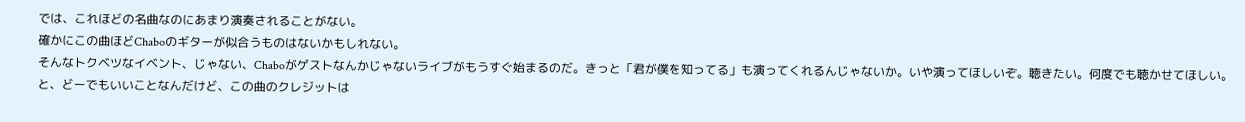では、これほどの名曲なのにあまり演奏されることがない。
確かにこの曲ほどChaboのギターが似合うものはないかもしれない。
そんなトクベツなイベント、じゃない、Chaboがゲストなんかじゃないライブがもうすぐ始まるのだ。きっと「君が僕を知ってる」も演ってくれるんじゃないか。いや演ってほしいぞ。聴きたい。何度でも聴かせてほしい。
と、どーでもいいことなんだけど、この曲のクレジットは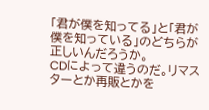「君が僕を知ってる」と「君が僕を知っている」のどちらが正しいんだろうか。
CDによって違うのだ。リマスターとか再販とかを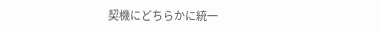契機にどちらかに統一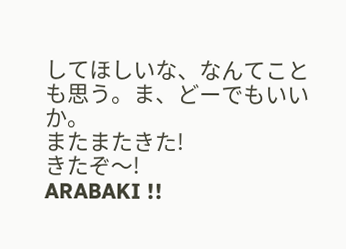してほしいな、なんてことも思う。ま、どーでもいいか。
またまたきた!
きたぞ〜!
ARABAKI !!